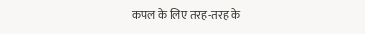कपल के लिए तरह-तरह के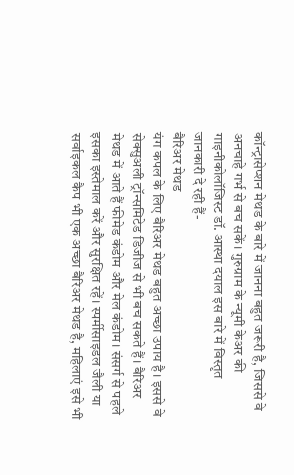कॉन्ट्रासेप्शन मेथड के बारे में जानना बहुत जरूरी है, जिससे वे अनचाहे गर्भ से बच सकें। गुरुग्राम के न्यूमी केअर की गाइनीकोलॉजिस्ट डॉ. आस्था दयाल इस बारे में विस्तृत जानकारी दे रही हैं-
बैरिअर मेथड
यंग कपल के लिए बैरिअर मेथड बहुत अच्छा उपाय है। इससे वे सेक्सुअली ट्रॉन्समिटेड डिजीज से भी बच सकते हैं। बैरिअर मेथड में आते हैं फीमेड कंडोम और मेल कंडोम। संसर्ग से पहले इसका इस्तेमाल करें और सुरक्षित रहें। स्पर्मीसाइडल जैली या सर्वाइकल कैप भी एक अच्छा बैरिअर मेथड है, महिलाएं इसे भी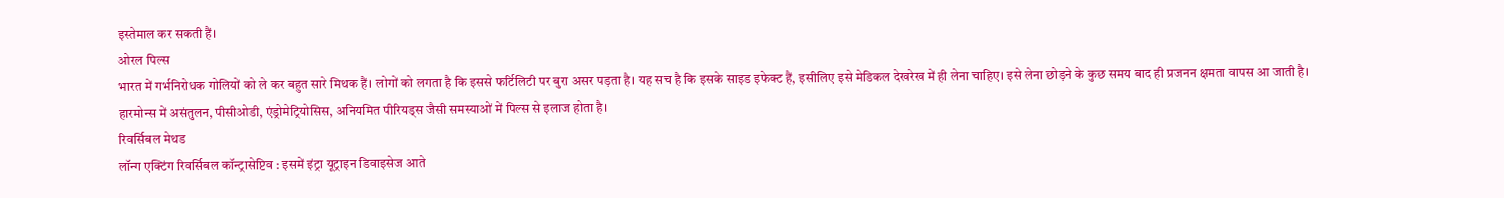इस्तेमाल कर सकती हैं।
ओरल पिल्स
भारत में गर्भनिरोधक गोलियों को ले कर बहुत सारे मिथक हैं। लोगों को लगता है कि इससे फर्टिलिटी पर बुरा असर पड़ता है। यह सच है कि इसके साइड इफेक्ट हैं, इसीलिए इसे मेडिकल देखरेख में ही लेना चाहिए। इसे लेना छोड़ने के कुछ समय बाद ही प्रजनन क्षमता वापस आ जाती है। हारमोन्स में असंतुलन, पीसीओडी, एंड्रोमेट्रियोसिस, अनियमित पीरियड्स जैसी समस्याओं में पिल्स से इलाज होता है।
रिवर्सिबल मेथड
लॉन्ग एक्टिंग रिवर्सिबल कॉन्ट्रासेप्टिव : इसमें इंट्रा यूट्राइन डिवाइसेज आते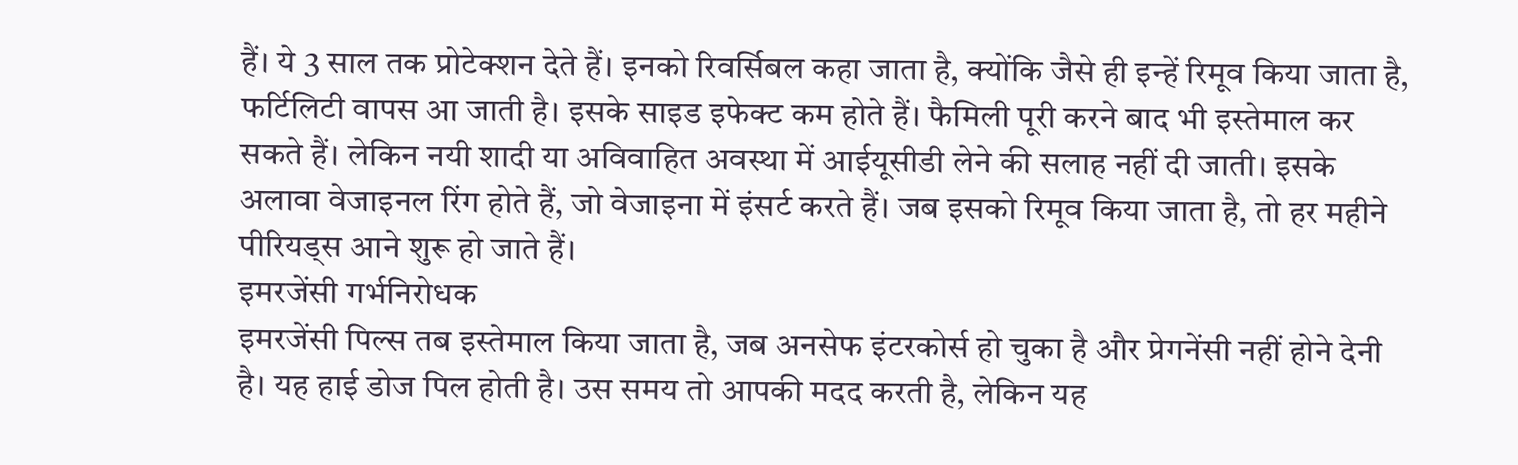हैं। ये 3 साल तक प्रोटेक्शन देते हैं। इनको रिवर्सिबल कहा जाता है, क्योंकि जैसे ही इन्हें रिमूव किया जाता है, फर्टिलिटी वापस आ जाती है। इसके साइड इफेक्ट कम होते हैं। फैमिली पूरी करने बाद भी इस्तेमाल कर सकते हैं। लेकिन नयी शादी या अविवाहित अवस्था में आईयूसीडी लेने की सलाह नहीं दी जाती। इसके अलावा वेजाइनल रिंग होते हैं, जो वेजाइना में इंसर्ट करते हैं। जब इसको रिमूव किया जाता है, तो हर महीने पीरियड्स आने शुरू हो जाते हैं।
इमरजेंसी गर्भनिरोधक
इमरजेंसी पिल्स तब इस्तेमाल किया जाता है, जब अनसेफ इंटरकोर्स हो चुका है और प्रेगनेंसी नहीं होने देनी है। यह हाई डोज पिल होती है। उस समय तो आपकी मदद करती है, लेकिन यह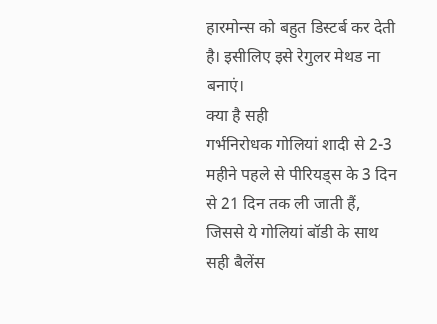हारमोन्स को बहुत डिस्टर्ब कर देती है। इसीलिए इसे रेगुलर मेथड ना बनाएं।
क्या है सही
गर्भनिरोधक गोलियां शादी से 2-3 महीने पहले से पीरियड्स के 3 दिन से 21 दिन तक ली जाती हैं, जिससे ये गोलियां बॉडी के साथ सही बैलेंस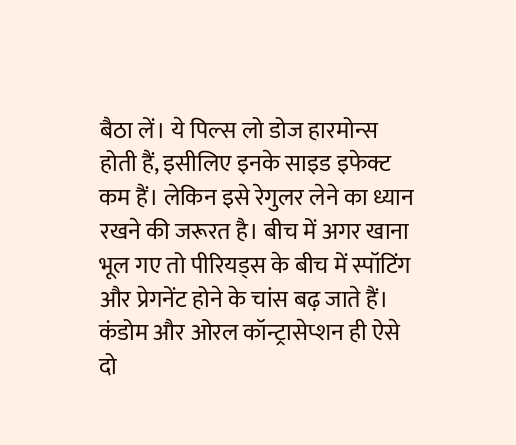बैठा लें। ये पिल्स लो डोज हारमोन्स होती हैं, इसीलिए इनके साइड इफेक्ट कम हैं। लेकिन इसे रेगुलर लेने का ध्यान रखने की जरूरत है। बीच में अगर खाना भूल गए तो पीरियड्स के बीच में स्पॉटिंग और प्रेगनेंट होने के चांस बढ़ जाते हैं।
कंडोम और ओरल कॉन्ट्रासेप्शन ही ऐसे दो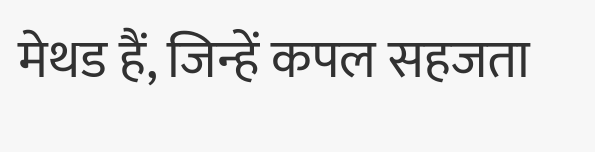मेथड हैं, जिन्हें कपल सहजता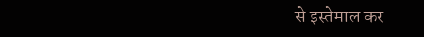से इस्तेमाल कर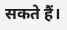सकते हैं।